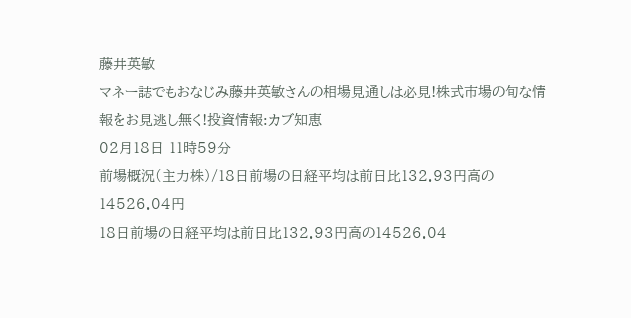藤井英敏
マネー誌でもおなじみ藤井英敏さんの相場見通しは必見!株式市場の旬な情報をお見逃し無く!投資情報:カブ知恵
02月18日 11時59分
前場概況(主力株)/18日前場の日経平均は前日比132.93円高の14526.04円
18日前場の日経平均は前日比132.93円高の14526.04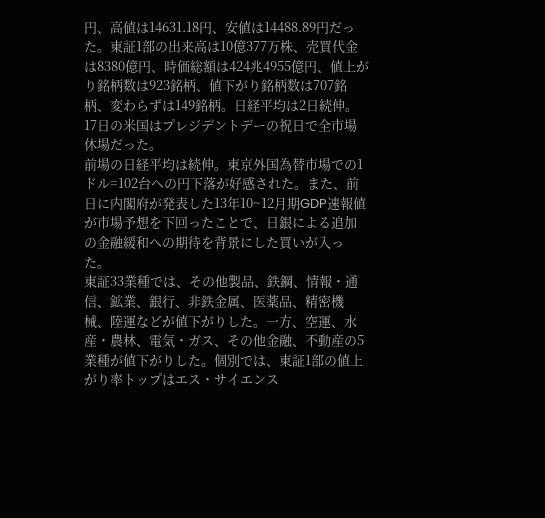円、高値は14631.18円、安値は14488.89円だった。東証1部の出来高は10億377万株、売買代金は8380億円、時価総額は424兆4955億円、値上がり銘柄数は923銘柄、値下がり銘柄数は707銘柄、変わらずは149銘柄。日経平均は2日続伸。
17日の米国はプレジデントデーの祝日で全市場休場だった。
前場の日経平均は続伸。東京外国為替市場での1ドル=102台への円下落が好感された。また、前日に内閣府が発表した13年10~12月期GDP速報値が市場予想を下回ったことで、日銀による追加の金融緩和への期待を背景にした買いが入った。
東証33業種では、その他製品、鉄鋼、情報・通信、鉱業、銀行、非鉄金属、医薬品、精密機械、陸運などが値下がりした。一方、空運、水産・農林、電気・ガス、その他金融、不動産の5業種が値下がりした。個別では、東証1部の値上がり率トップはエス・サイエンス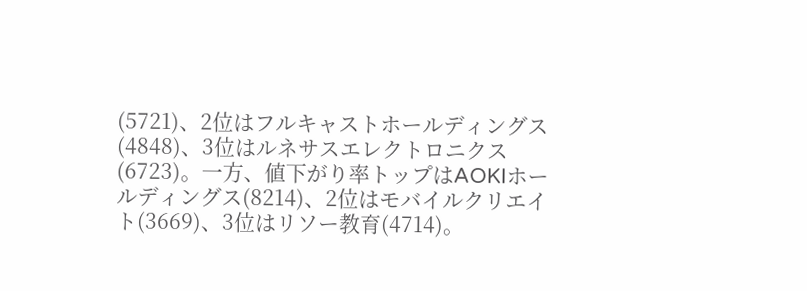(5721)、2位はフルキャストホールディングス(4848)、3位はルネサスエレクトロニクス(6723)。一方、値下がり率トップはAOKIホールディングス(8214)、2位はモバイルクリエイト(3669)、3位はリソー教育(4714)。